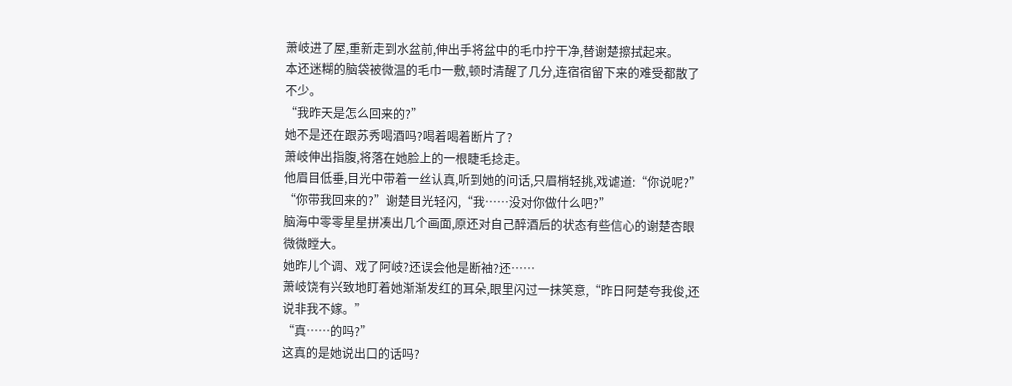萧岐进了屋,重新走到水盆前,伸出手将盆中的毛巾拧干净,替谢楚擦拭起来。
本还迷糊的脑袋被微温的毛巾一敷,顿时清醒了几分,连宿宿留下来的难受都散了不少。
“我昨天是怎么回来的?”
她不是还在跟苏秀喝酒吗?喝着喝着断片了?
萧岐伸出指腹,将落在她脸上的一根睫毛捻走。
他眉目低垂,目光中带着一丝认真,听到她的问话,只眉梢轻挑,戏谑道:“你说呢?”
“你带我回来的?”谢楚目光轻闪,“我……没对你做什么吧?”
脑海中零零星星拼凑出几个画面,原还对自己醉酒后的状态有些信心的谢楚杏眼微微瞠大。
她昨儿个调、戏了阿岐?还误会他是断袖?还……
萧岐饶有兴致地盯着她渐渐发红的耳朵,眼里闪过一抹笑意,“昨日阿楚夸我俊,还说非我不嫁。”
“真……的吗?”
这真的是她说出口的话吗?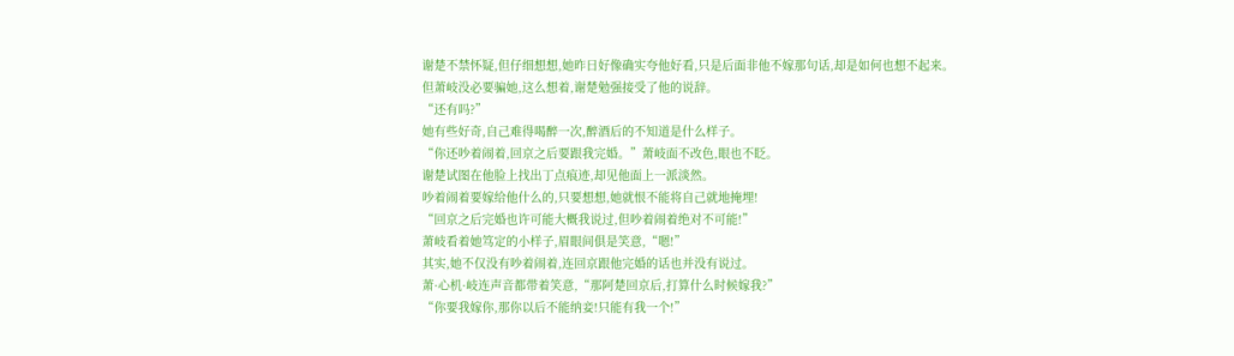谢楚不禁怀疑,但仔细想想,她昨日好像确实夸他好看,只是后面非他不嫁那句话,却是如何也想不起来。
但萧岐没必要骗她,这么想着,谢楚勉强接受了他的说辞。
“还有吗?”
她有些好奇,自己难得喝醉一次,醉酒后的不知道是什么样子。
“你还吵着闹着,回京之后要跟我完婚。”萧岐面不改色,眼也不眨。
谢楚试图在他脸上找出丁点痕迹,却见他面上一派淡然。
吵着闹着要嫁给他什么的,只要想想,她就恨不能将自己就地掩埋!
“回京之后完婚也许可能大概我说过,但吵着闹着绝对不可能!”
萧岐看着她笃定的小样子,眉眼间俱是笑意,“嗯!”
其实,她不仅没有吵着闹着,连回京跟他完婚的话也并没有说过。
萧·心机·岐连声音都带着笑意,“那阿楚回京后,打算什么时候嫁我?”
“你要我嫁你,那你以后不能纳妾!只能有我一个!”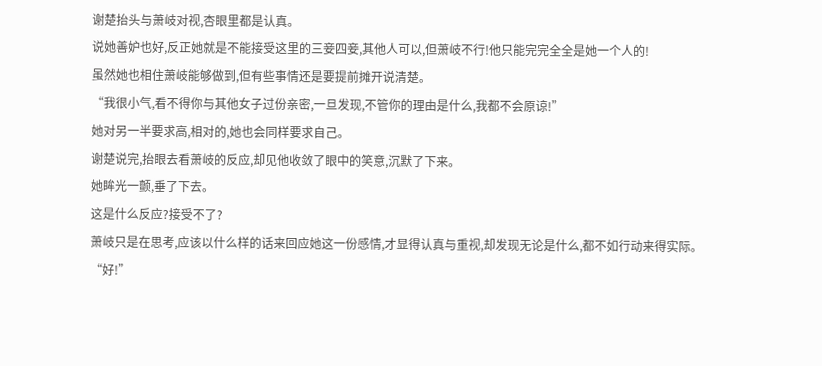谢楚抬头与萧岐对视,杏眼里都是认真。
说她善妒也好,反正她就是不能接受这里的三妾四妾,其他人可以,但萧岐不行!他只能完完全全是她一个人的!
虽然她也相住萧岐能够做到,但有些事情还是要提前摊开说清楚。
“我很小气,看不得你与其他女子过份亲密,一旦发现,不管你的理由是什么,我都不会原谅!”
她对另一半要求高,相对的,她也会同样要求自己。
谢楚说完,抬眼去看萧岐的反应,却见他收敛了眼中的笑意,沉默了下来。
她眸光一颤,垂了下去。
这是什么反应?接受不了?
萧岐只是在思考,应该以什么样的话来回应她这一份感情,才显得认真与重视,却发现无论是什么,都不如行动来得实际。
“好!”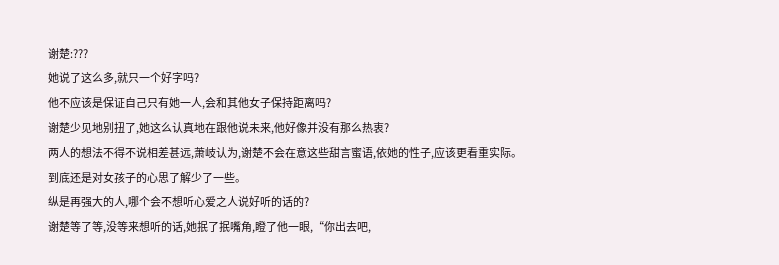谢楚:???
她说了这么多,就只一个好字吗?
他不应该是保证自己只有她一人,会和其他女子保持距离吗?
谢楚少见地别扭了,她这么认真地在跟他说未来,他好像并没有那么热衷?
两人的想法不得不说相差甚远,萧岐认为,谢楚不会在意这些甜言蜜语,依她的性子,应该更看重实际。
到底还是对女孩子的心思了解少了一些。
纵是再强大的人,哪个会不想听心爱之人说好听的话的?
谢楚等了等,没等来想听的话,她抿了抿嘴角,瞪了他一眼,“你出去吧,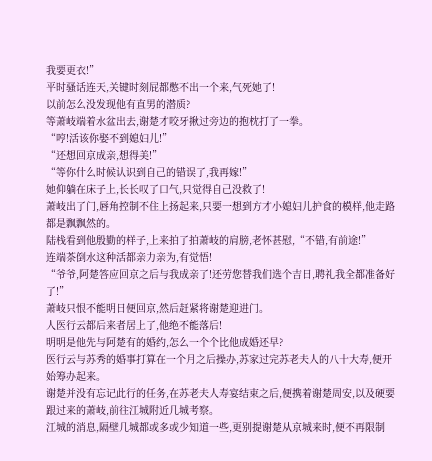我要更衣!”
平时骚话连天,关键时刻屁都憋不出一个来,气死她了!
以前怎么没发现他有直男的潜质?
等萧岐端着水盆出去,谢楚才咬牙揪过旁边的抱枕打了一拳。
“哼!活该你娶不到媳妇儿!”
“还想回京成亲,想得美!”
“等你什么时候认识到自己的错误了,我再嫁!”
她仰躺在床子上,长长叹了口气,只觉得自己没救了!
萧岐出了门,唇角控制不住上扬起来,只要一想到方才小媳妇儿护食的模样,他走路都是飘飘然的。
陆栈看到他殷勤的样子,上来拍了拍萧岐的肩膀,老怀甚慰,“不错,有前途!”
连端茶倒水这种活都亲力亲为,有觉悟!
“爷爷,阿楚答应回京之后与我成亲了!还劳您替我们选个吉日,聘礼我全都准备好了!”
萧岐只恨不能明日便回京,然后赶紧将谢楚迎进门。
人医行云都后来者居上了,他绝不能落后!
明明是他先与阿楚有的婚约,怎么一个个比他成婚还早?
医行云与苏秀的婚事打算在一个月之后操办,苏家过完苏老夫人的八十大寿,便开始筹办起来。
谢楚并没有忘记此行的任务,在苏老夫人寿宴结束之后,便携着谢楚周安,以及硬要跟过来的萧岐,前往江城附近几城考察。
江城的消息,隔壁几城都或多或少知道一些,更别提谢楚从京城来时,便不再限制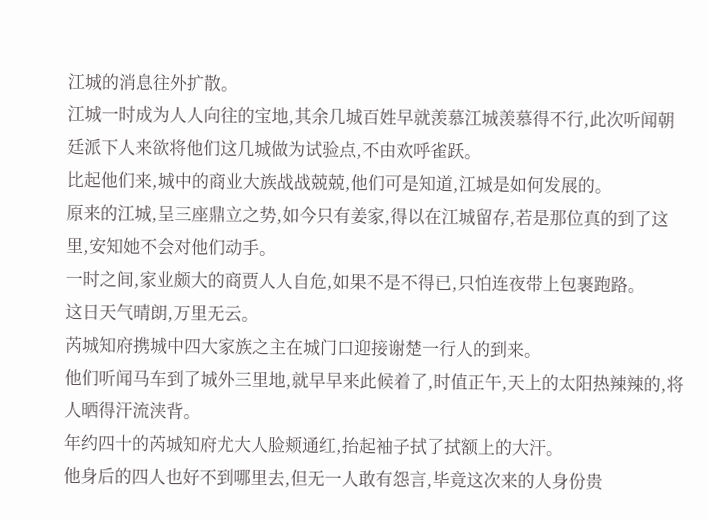江城的消息往外扩散。
江城一时成为人人向往的宝地,其余几城百姓早就羡慕江城羡慕得不行,此次听闻朝廷派下人来欲将他们这几城做为试验点,不由欢呼雀跃。
比起他们来,城中的商业大族战战兢兢,他们可是知道,江城是如何发展的。
原来的江城,呈三座鼎立之势,如今只有姜家,得以在江城留存,若是那位真的到了这里,安知她不会对他们动手。
一时之间,家业颇大的商贾人人自危,如果不是不得已,只怕连夜带上包裹跑路。
这日天气晴朗,万里无云。
芮城知府携城中四大家族之主在城门口迎接谢楚一行人的到来。
他们听闻马车到了城外三里地,就早早来此候着了,时值正午,天上的太阳热辣辣的,将人晒得汗流浃背。
年约四十的芮城知府尤大人脸颊通红,抬起袖子拭了拭额上的大汗。
他身后的四人也好不到哪里去,但无一人敢有怨言,毕竟这次来的人身份贵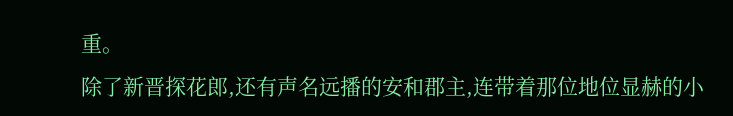重。
除了新晋探花郎,还有声名远播的安和郡主,连带着那位地位显赫的小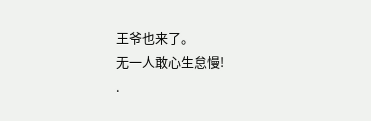王爷也来了。
无一人敢心生怠慢!
.